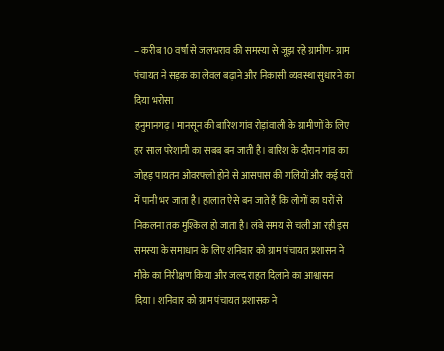– करीब 10 वर्षां से जलभराव की समस्या से जूझ रहे ग्रामीण- ग्राम पंचायत ने सड़क का लेवल बढ़ाने और निकासी व्यवस्था सुधारने का दिया भरोसा
हनुमानगढ़। मानसून की बारिश गांव रोड़ांवाली के ग्रामीणों के लिए हर साल परेशानी का सबब बन जाती है। बारिश के दौरान गांव का जोहड़ पायतन ओवरफ्लो होने से आसपास की गलियों और कई घरों में पानी भर जाता है। हालात ऐसे बन जाते हैं कि लोगों का घरों से निकलना तक मुश्किल हो जाता है। लंबे समय से चली आ रही इस समस्या के समाधान के लिए शनिवार को ग्राम पंचायत प्रशासन ने मौके का निरीक्षण किया और जल्द राहत दिलाने का आश्वासन दिया। शनिवार को ग्राम पंचायत प्रशासक ने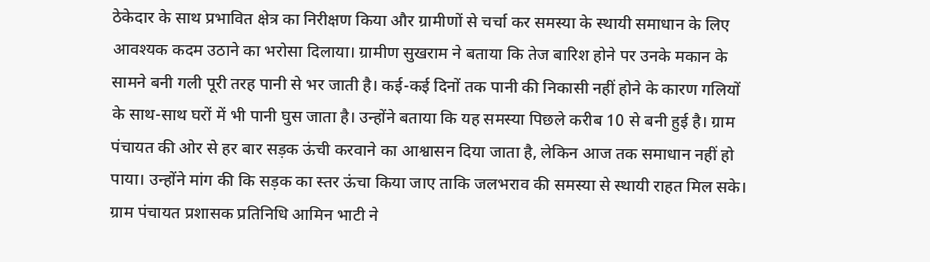ठेकेदार के साथ प्रभावित क्षेत्र का निरीक्षण किया और ग्रामीणों से चर्चा कर समस्या के स्थायी समाधान के लिए आवश्यक कदम उठाने का भरोसा दिलाया। ग्रामीण सुखराम ने बताया कि तेज बारिश होने पर उनके मकान के सामने बनी गली पूरी तरह पानी से भर जाती है। कई-कई दिनों तक पानी की निकासी नहीं होने के कारण गलियों के साथ-साथ घरों में भी पानी घुस जाता है। उन्होंने बताया कि यह समस्या पिछले करीब 10 से बनी हुई है। ग्राम पंचायत की ओर से हर बार सड़क ऊंची करवाने का आश्वासन दिया जाता है, लेकिन आज तक समाधान नहीं हो पाया। उन्होंने मांग की कि सड़क का स्तर ऊंचा किया जाए ताकि जलभराव की समस्या से स्थायी राहत मिल सके। ग्राम पंचायत प्रशासक प्रतिनिधि आमिन भाटी ने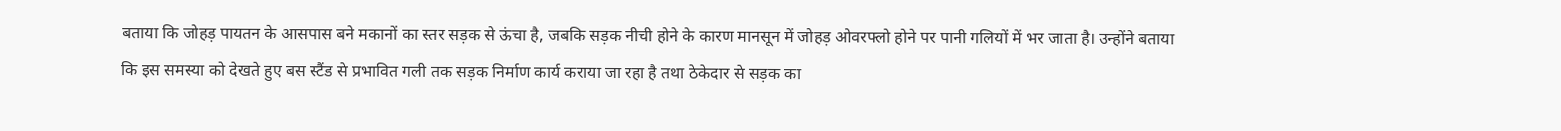बताया कि जोहड़ पायतन के आसपास बने मकानों का स्तर सड़क से ऊंचा है, जबकि सड़क नीची होने के कारण मानसून में जोहड़ ओवरफ्लो होने पर पानी गलियों में भर जाता है। उन्होंने बताया कि इस समस्या को देखते हुए बस स्टैंड से प्रभावित गली तक सड़क निर्माण कार्य कराया जा रहा है तथा ठेकेदार से सड़क का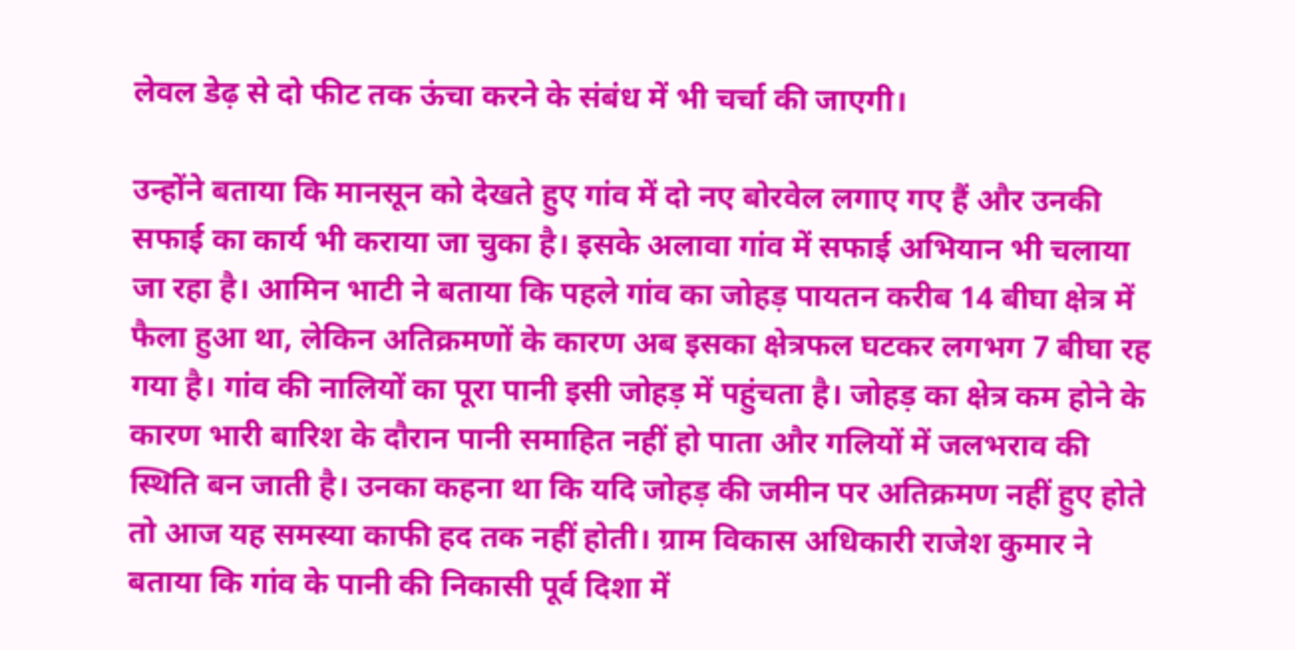लेवल डेढ़ से दो फीट तक ऊंचा करने के संबंध में भी चर्चा की जाएगी।

उन्होंने बताया कि मानसून को देखते हुए गांव में दो नए बोरवेल लगाए गए हैं और उनकी सफाई का कार्य भी कराया जा चुका है। इसके अलावा गांव में सफाई अभियान भी चलाया जा रहा है। आमिन भाटी ने बताया कि पहले गांव का जोहड़ पायतन करीब 14 बीघा क्षेत्र में फैला हुआ था, लेकिन अतिक्रमणों के कारण अब इसका क्षेत्रफल घटकर लगभग 7 बीघा रह गया है। गांव की नालियों का पूरा पानी इसी जोहड़ में पहुंचता है। जोहड़ का क्षेत्र कम होने के कारण भारी बारिश के दौरान पानी समाहित नहीं हो पाता और गलियों में जलभराव की स्थिति बन जाती है। उनका कहना था कि यदि जोहड़ की जमीन पर अतिक्रमण नहीं हुए होते तो आज यह समस्या काफी हद तक नहीं होती। ग्राम विकास अधिकारी राजेश कुमार ने बताया कि गांव के पानी की निकासी पूर्व दिशा में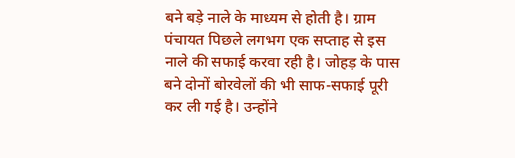बने बड़े नाले के माध्यम से होती है। ग्राम पंचायत पिछले लगभग एक सप्ताह से इस नाले की सफाई करवा रही है। जोहड़ के पास बने दोनों बोरवेलों की भी साफ-सफाई पूरी कर ली गई है। उन्होंने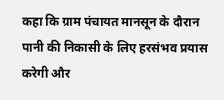कहा कि ग्राम पंचायत मानसून के दौरान पानी की निकासी के लिए हरसंभव प्रयास करेगी और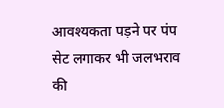आवश्यकता पड़ने पर पंप सेट लगाकर भी जलभराव की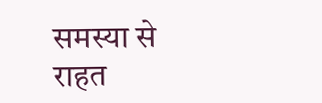समस्या से राहत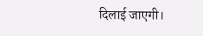दिलाई जाएगी।